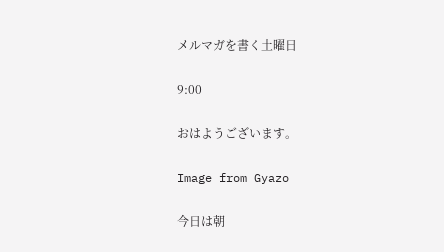メルマガを書く土曜日

9:00

おはようございます。

Image from Gyazo

今日は朝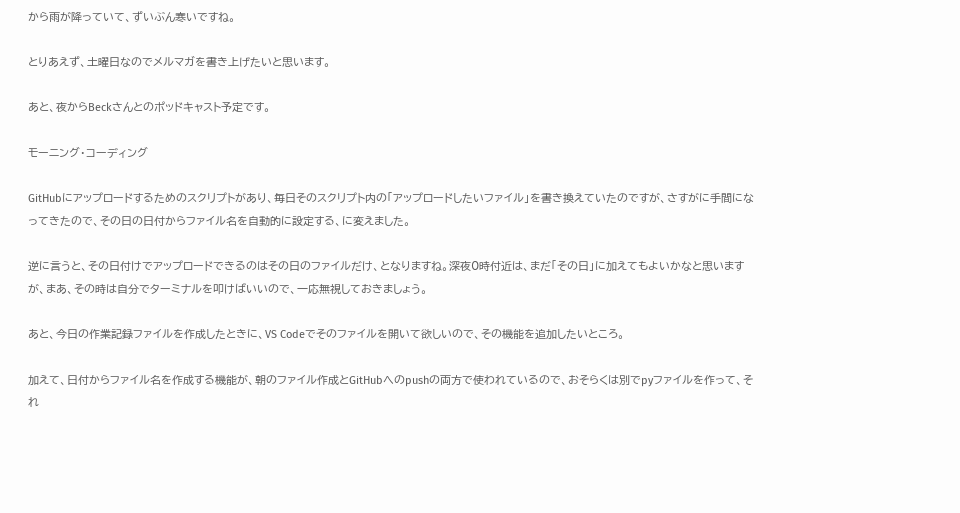から雨が降っていて、ずいぶん寒いですね。

とりあえず、土曜日なのでメルマガを書き上げたいと思います。

あと、夜からBeckさんとのポッドキャスト予定です。

モーニング・コーディング

GitHubにアップロードするためのスクリプトがあり、毎日そのスクリプト内の「アップロードしたいファイル」を書き換えていたのですが、さすがに手間になってきたので、その日の日付からファイル名を自動的に設定する、に変えました。

逆に言うと、その日付けでアップロードできるのはその日のファイルだけ、となりますね。深夜0時付近は、まだ「その日」に加えてもよいかなと思いますが、まあ、その時は自分でターミナルを叩けばいいので、一応無視しておきましょう。

あと、今日の作業記録ファイルを作成したときに、VS Codeでそのファイルを開いて欲しいので、その機能を追加したいところ。

加えて、日付からファイル名を作成する機能が、朝のファイル作成とGitHubへのpushの両方で使われているので、おそらくは別でpyファイルを作って、それ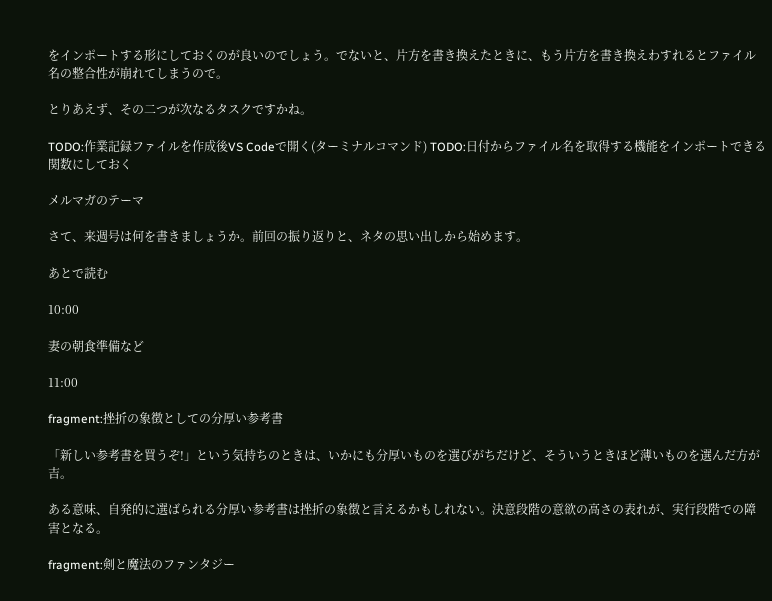をインポートする形にしておくのが良いのでしょう。でないと、片方を書き換えたときに、もう片方を書き換えわすれるとファイル名の整合性が崩れてしまうので。

とりあえず、その二つが次なるタスクですかね。

TODO:作業記録ファイルを作成後VS Codeで開く(ターミナルコマンド) TODO:日付からファイル名を取得する機能をインポートできる関数にしておく

メルマガのテーマ

さて、来週号は何を書きましょうか。前回の振り返りと、ネタの思い出しから始めます。

あとで読む

10:00

妻の朝食準備など

11:00

fragment:挫折の象徴としての分厚い参考書

「新しい参考書を買うぞ!」という気持ちのときは、いかにも分厚いものを選びがちだけど、そういうときほど薄いものを選んだ方が吉。

ある意味、自発的に選ばられる分厚い参考書は挫折の象徴と言えるかもしれない。決意段階の意欲の高さの表れが、実行段階での障害となる。

fragment:剣と魔法のファンタジー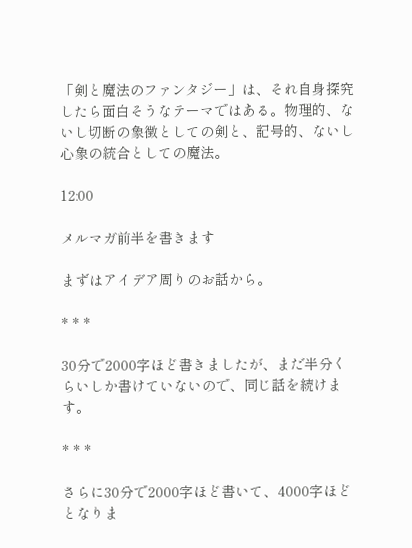「剣と魔法のファンタジー」は、それ自身探究したら面白そうなテーマではある。物理的、ないし切断の象徴としての剣と、記号的、ないし心象の統合としての魔法。

12:00

メルマガ前半を書きます

まずはアイデア周りのお話から。

* * *

30分で2000字ほど書きましたが、まだ半分くらいしか書けていないので、同じ話を続けます。

* * *

さらに30分で2000字ほど書いて、4000字ほどとなりま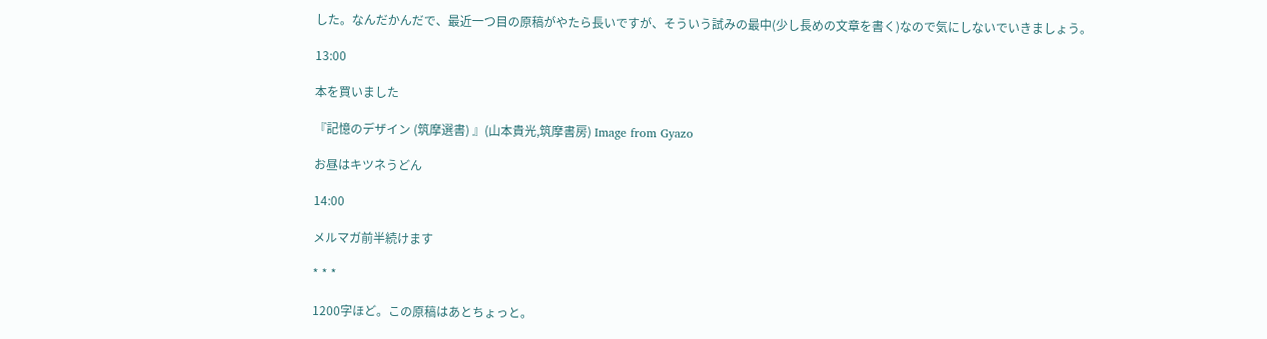した。なんだかんだで、最近一つ目の原稿がやたら長いですが、そういう試みの最中(少し長めの文章を書く)なので気にしないでいきましょう。

13:00

本を買いました

『記憶のデザイン (筑摩選書) 』(山本貴光,筑摩書房) Image from Gyazo

お昼はキツネうどん

14:00

メルマガ前半続けます

* * *

1200字ほど。この原稿はあとちょっと。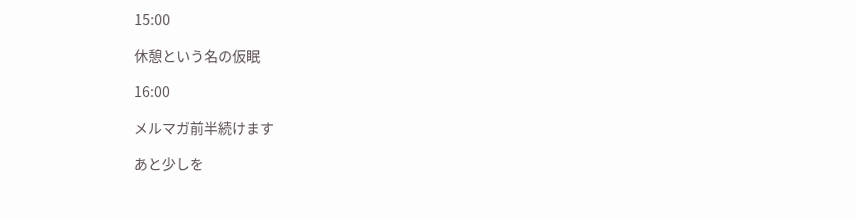15:00

休憩という名の仮眠

16:00

メルマガ前半続けます

あと少しを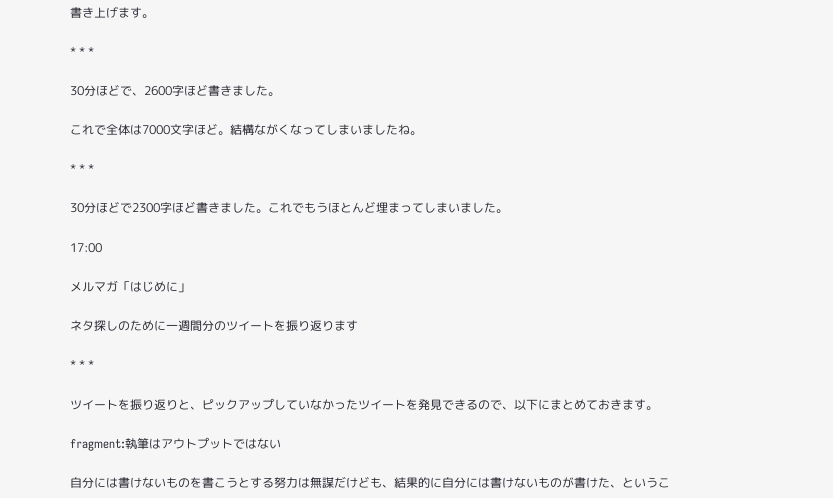書き上げます。

* * *

30分ほどで、2600字ほど書きました。

これで全体は7000文字ほど。結構ながくなってしまいましたね。

* * *

30分ほどで2300字ほど書きました。これでもうほとんど埋まってしまいました。

17:00

メルマガ「はじめに」

ネタ探しのために一週間分のツイートを振り返ります

* * *

ツイートを振り返りと、ピックアップしていなかったツイートを発見できるので、以下にまとめておきます。

fragment:執筆はアウトプットではない

自分には書けないものを書こうとする努力は無謀だけども、結果的に自分には書けないものが書けた、というこ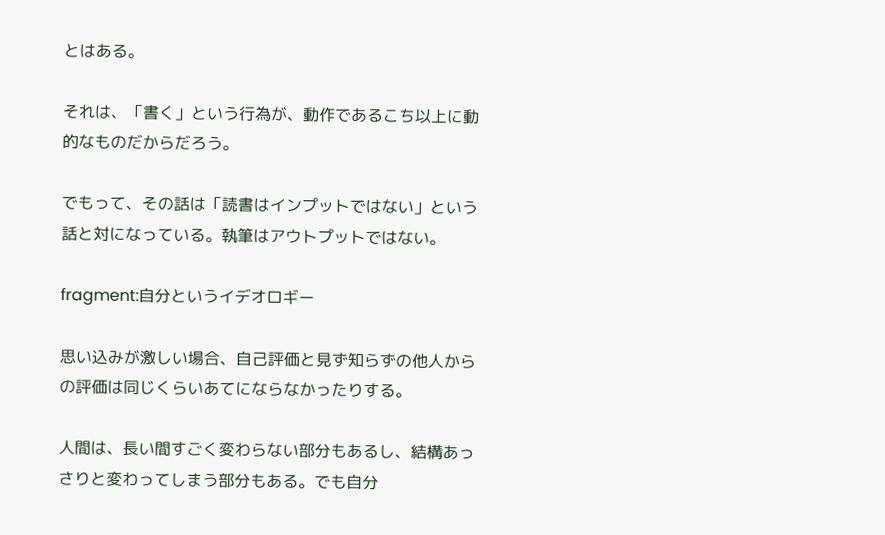とはある。

それは、「書く」という行為が、動作であるこち以上に動的なものだからだろう。

でもって、その話は「読書はインプットではない」という話と対になっている。執筆はアウトプットではない。

fragment:自分というイデオロギー

思い込みが激しい場合、自己評価と見ず知らずの他人からの評価は同じくらいあてにならなかったりする。

人間は、長い間すごく変わらない部分もあるし、結構あっさりと変わってしまう部分もある。でも自分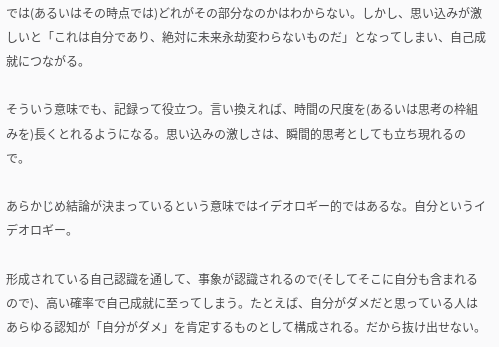では(あるいはその時点では)どれがその部分なのかはわからない。しかし、思い込みが激しいと「これは自分であり、絶対に未来永劫変わらないものだ」となってしまい、自己成就につながる。

そういう意味でも、記録って役立つ。言い換えれば、時間の尺度を(あるいは思考の枠組みを)長くとれるようになる。思い込みの激しさは、瞬間的思考としても立ち現れるので。

あらかじめ結論が決まっているという意味ではイデオロギー的ではあるな。自分というイデオロギー。

形成されている自己認識を通して、事象が認識されるので(そしてそこに自分も含まれるので)、高い確率で自己成就に至ってしまう。たとえば、自分がダメだと思っている人はあらゆる認知が「自分がダメ」を肯定するものとして構成される。だから抜け出せない。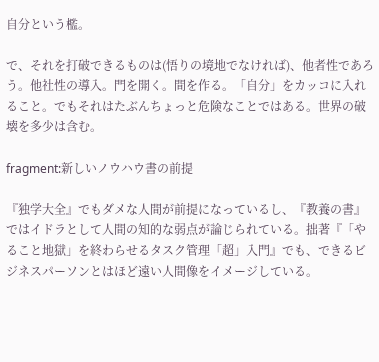自分という檻。

で、それを打破できるものは(悟りの境地でなければ)、他者性であろう。他社性の導入。門を開く。間を作る。「自分」をカッコに入れること。でもそれはたぶんちょっと危険なことではある。世界の破壊を多少は含む。

fragment:新しいノウハウ書の前提

『独学大全』でもダメな人間が前提になっているし、『教養の書』ではイドラとして人間の知的な弱点が論じられている。拙著『「やること地獄」を終わらせるタスク管理「超」入門』でも、できるビジネスパーソンとはほど遠い人間像をイメージしている。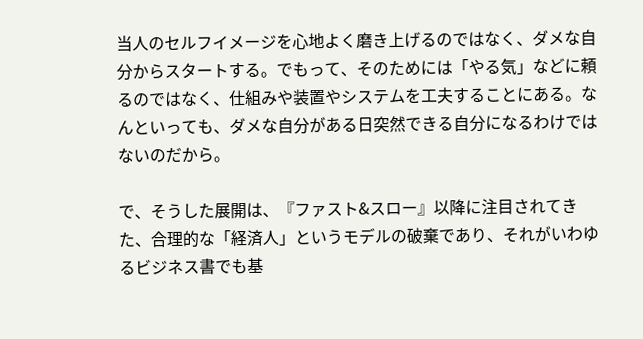当人のセルフイメージを心地よく磨き上げるのではなく、ダメな自分からスタートする。でもって、そのためには「やる気」などに頼るのではなく、仕組みや装置やシステムを工夫することにある。なんといっても、ダメな自分がある日突然できる自分になるわけではないのだから。

で、そうした展開は、『ファスト&スロー』以降に注目されてきた、合理的な「経済人」というモデルの破棄であり、それがいわゆるビジネス書でも基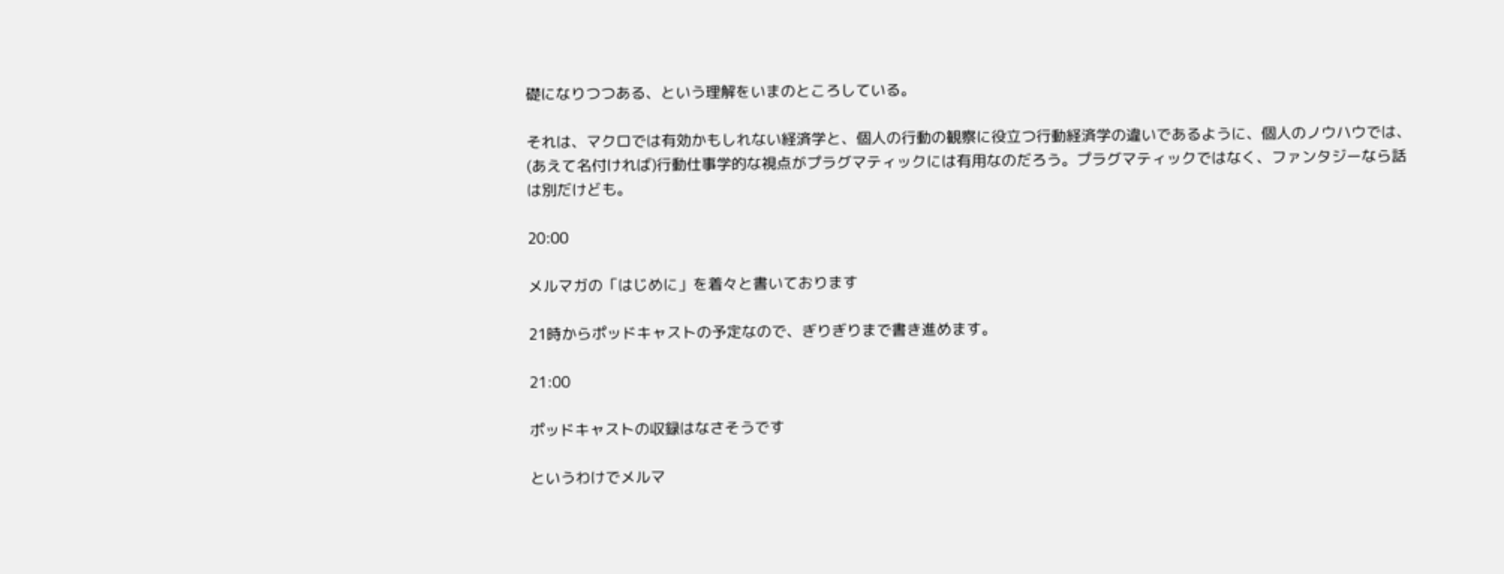礎になりつつある、という理解をいまのところしている。

それは、マクロでは有効かもしれない経済学と、個人の行動の観察に役立つ行動経済学の違いであるように、個人のノウハウでは、(あえて名付ければ)行動仕事学的な視点がプラグマティックには有用なのだろう。プラグマティックではなく、ファンタジーなら話は別だけども。

20:00

メルマガの「はじめに」を着々と書いております

21時からポッドキャストの予定なので、ぎりぎりまで書き進めます。

21:00

ポッドキャストの収録はなさそうです

というわけでメルマ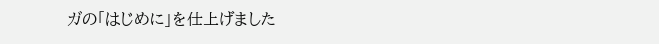ガの「はじめに」を仕上げました